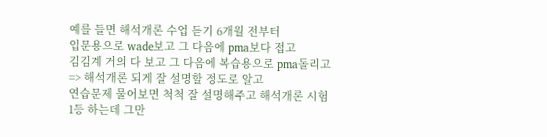예를 들면 해석개론 수업 듣기 6개월 전부터
입문용으로 wade보고 그 다음에 pma보다 접고
김김계 거의 다 보고 그 다음에 복습용으로 pma돌리고
=> 해석개론 되게 잘 설명할 정도로 알고
연습문제 물어보면 척척 잘 설명해주고 해석개론 시험
1등 하는데 그만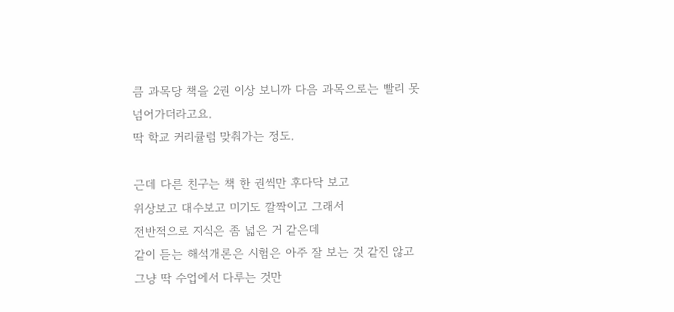큼 과목당 책을 2권 이상 보니까 다음 과목으로는 빨리 못 넘어가더라고요.
딱 학교 커리큘럼 맞춰가는 정도.

근데 다른 친구는 책 한 권씩만 후다닥 보고
위상보고 대수보고 미기도 깔짝이고 그래서
전반적으로 지식은 좀 넓은 거 같은데
같이 듣는 해석개론은 시험은 아주 잘 보는 것 같진 않고
그냥 딱 수업에서 다루는 것만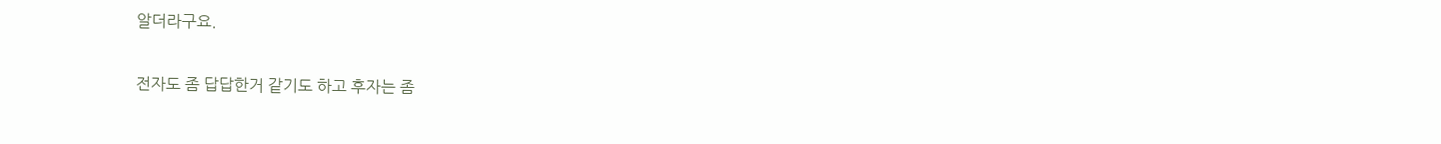알더라구요.

전자도 좀 답답한거 같기도 하고 후자는 좀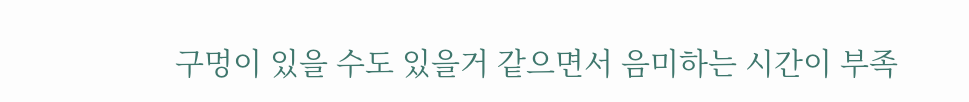구멍이 있을 수도 있을거 같으면서 음미하는 시간이 부족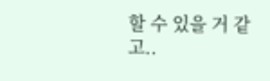할 수 있을 거 같고..